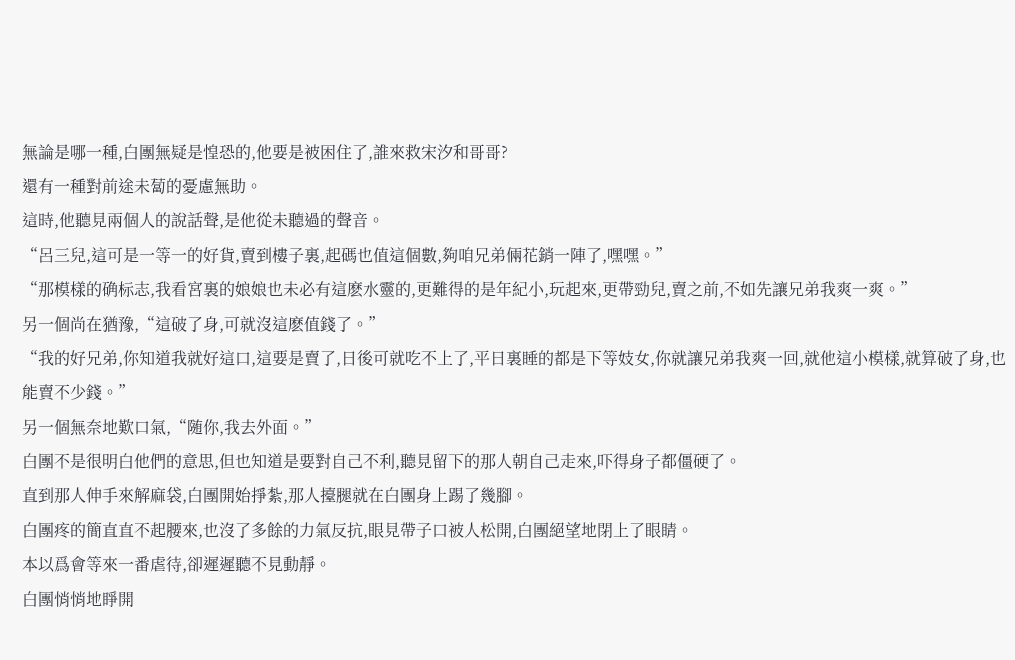無論是哪一種,白團無疑是惶恐的,他要是被困住了,誰來救宋汐和哥哥?
還有一種對前途未蔔的憂慮無助。
這時,他聽見兩個人的說話聲,是他從未聽過的聲音。
“呂三兒,這可是一等一的好貨,賣到樓子裏,起碼也值這個數,夠咱兄弟倆花銷一陣了,嘿嘿。”
“那模樣的确标志,我看宮裏的娘娘也未必有這麽水靈的,更難得的是年紀小,玩起來,更帶勁兒,賣之前,不如先讓兄弟我爽一爽。”
另一個尚在猶豫,“這破了身,可就沒這麽值錢了。”
“我的好兄弟,你知道我就好這口,這要是賣了,日後可就吃不上了,平日裏睡的都是下等妓女,你就讓兄弟我爽一回,就他這小模樣,就算破了身,也能賣不少錢。”
另一個無奈地歎口氣,“随你,我去外面。”
白團不是很明白他們的意思,但也知道是要對自己不利,聽見留下的那人朝自己走來,吓得身子都僵硬了。
直到那人伸手來解麻袋,白團開始掙紮,那人擡腿就在白團身上踢了幾腳。
白團疼的簡直直不起腰來,也沒了多餘的力氣反抗,眼見帶子口被人松開,白團絕望地閉上了眼睛。
本以爲會等來一番虐待,卻遲遲聽不見動靜。
白團悄悄地睜開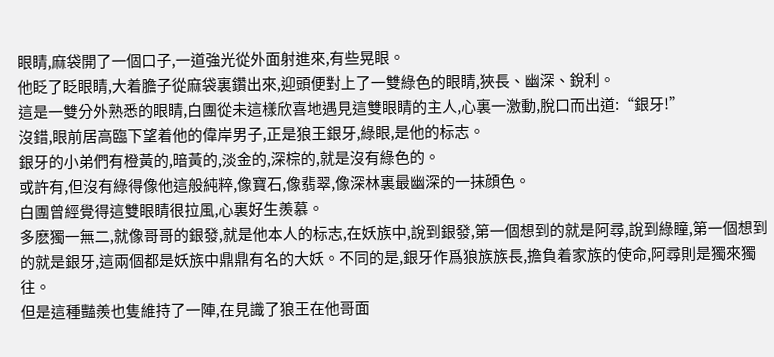眼睛,麻袋開了一個口子,一道強光從外面射進來,有些晃眼。
他眨了眨眼睛,大着膽子從麻袋裏鑽出來,迎頭便對上了一雙綠色的眼睛,狹長、幽深、銳利。
這是一雙分外熟悉的眼睛,白團從未這樣欣喜地遇見這雙眼睛的主人,心裏一激動,脫口而出道:“銀牙!”
沒錯,眼前居高臨下望着他的偉岸男子,正是狼王銀牙,綠眼,是他的标志。
銀牙的小弟們有橙黃的,暗黃的,淡金的,深棕的,就是沒有綠色的。
或許有,但沒有綠得像他這般純粹,像寶石,像翡翠,像深林裏最幽深的一抹顔色。
白團曾經覺得這雙眼睛很拉風,心裏好生羨慕。
多麽獨一無二,就像哥哥的銀發,就是他本人的标志,在妖族中,說到銀發,第一個想到的就是阿尋,說到綠瞳,第一個想到的就是銀牙,這兩個都是妖族中鼎鼎有名的大妖。不同的是,銀牙作爲狼族族長,擔負着家族的使命,阿尋則是獨來獨往。
但是這種豔羨也隻維持了一陣,在見識了狼王在他哥面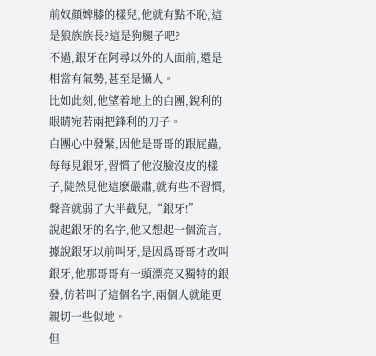前奴顔婢膝的樣兒,他就有點不恥,這是狼族族長?這是狗腿子吧?
不過,銀牙在阿尋以外的人面前,還是相當有氣勢,甚至是懾人。
比如此刻,他望着地上的白團,銳利的眼睛宛若兩把鋒利的刀子。
白團心中發緊,因他是哥哥的跟屁蟲,每每見銀牙,習慣了他沒臉沒皮的樣子,陡然見他這麽嚴肅,就有些不習慣,聲音就弱了大半截兒,“銀牙!”
說起銀牙的名字,他又想起一個流言,據說銀牙以前叫牙,是因爲哥哥才改叫銀牙,他那哥哥有一頭漂亮又獨特的銀發,仿若叫了這個名字,兩個人就能更親切一些似地。
但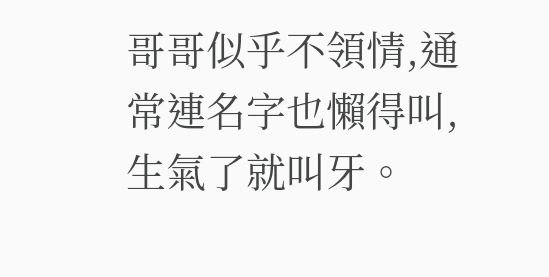哥哥似乎不領情,通常連名字也懶得叫,生氣了就叫牙。